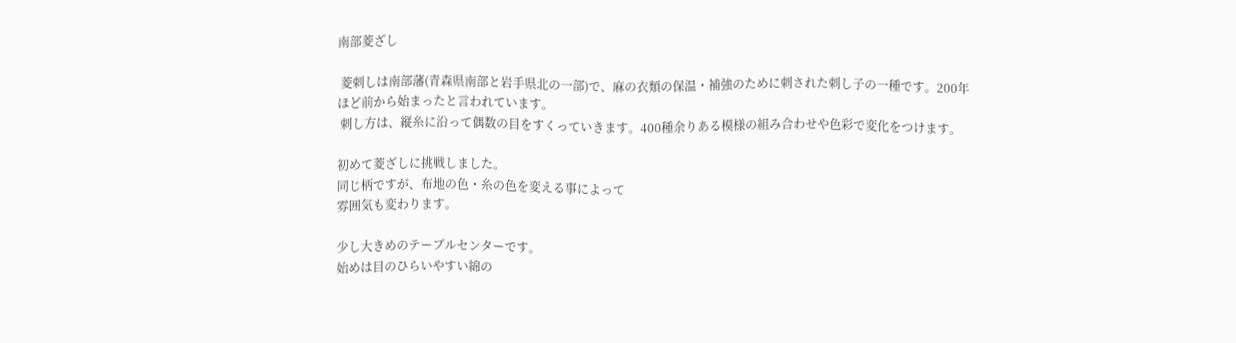南部菱ざし

 菱刺しは南部藩(青森県南部と岩手県北の一部)で、麻の衣類の保温・補強のために刺された刺し子の一種です。200年ほど前から始まったと言われています。
 刺し方は、縦糸に沿って偶数の目をすくっていきます。400種余りある模様の組み合わせや色彩で変化をつけます。

初めて菱ざしに挑戦しました。
同じ柄ですが、布地の色・糸の色を変える事によって
雰囲気も変わります。

少し大きめのテーブルセンターです。
始めは目のひらいやすい綿の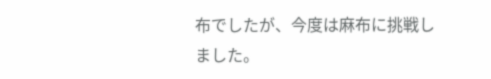布でしたが、今度は麻布に挑戦しました。